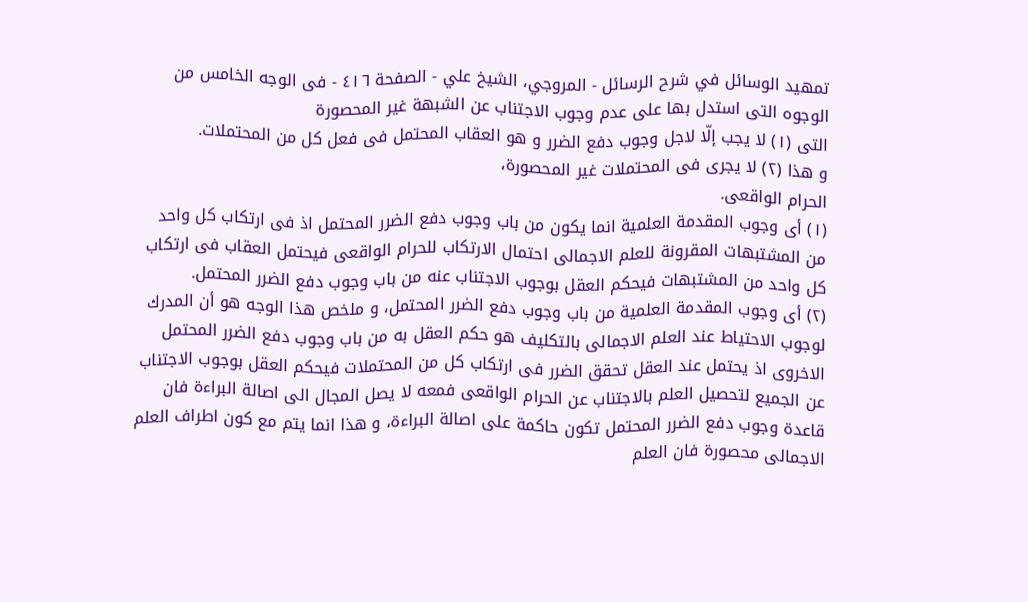تمهيد الوسائل في شرح الرسائل - المروجي، الشيخ علي - الصفحة ٤١٦ - فى الوجه الخامس من الوجوه التى استدل بها على عدم وجوب الاجتناب عن الشبهة غير المحصورة
التى (١) لا يجب إلّا لاجل وجوب دفع الضرر و هو العقاب المحتمل فى فعل كل من المحتملات.
و هذا (٢) لا يجرى فى المحتملات غير المحصورة،
الحرام الواقعى.
(١) أى وجوب المقدمة العلمية انما يكون من باب وجوب دفع الضرر المحتمل اذ فى ارتكاب كل واحد من المشتبهات المقرونة للعلم الاجمالى احتمال الارتكاب للحرام الواقعى فيحتمل العقاب فى ارتكاب كل واحد من المشتبهات فيحكم العقل بوجوب الاجتناب عنه من باب وجوب دفع الضرر المحتمل.
(٢) أى وجوب المقدمة العلمية من باب وجوب دفع الضرر المحتمل، و ملخص هذا الوجه هو أن المدرك لوجوب الاحتياط عند العلم الاجمالى بالتكليف هو حكم العقل به من باب وجوب دفع الضرر المحتمل الاخروى اذ يحتمل عند العقل تحقق الضرر فى ارتكاب كل من المحتملات فيحكم العقل بوجوب الاجتناب عن الجميع لتحصيل العلم بالاجتناب عن الحرام الواقعى فمعه لا يصل المجال الى اصالة البراءة فان قاعدة وجوب دفع الضرر المحتمل تكون حاكمة على اصالة البراءة، و هذا انما يتم مع كون اطراف العلم الاجمالى محصورة فان العلم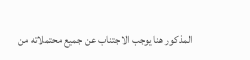المذكور هنا يوجب الاجتناب عن جميع محتملاته من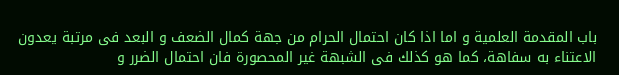باب المقدمة العلمية و اما اذا كان احتمال الحرام من جهة كمال الضعف و البعد فى مرتبة يعدون الاعتناء به سفاهة، كما هو كذلك فى الشبهة غير المحصورة فان احتمال الضرر و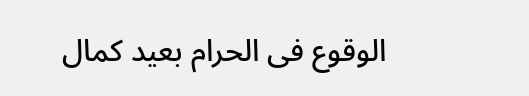الوقوع فى الحرام بعيد كمال